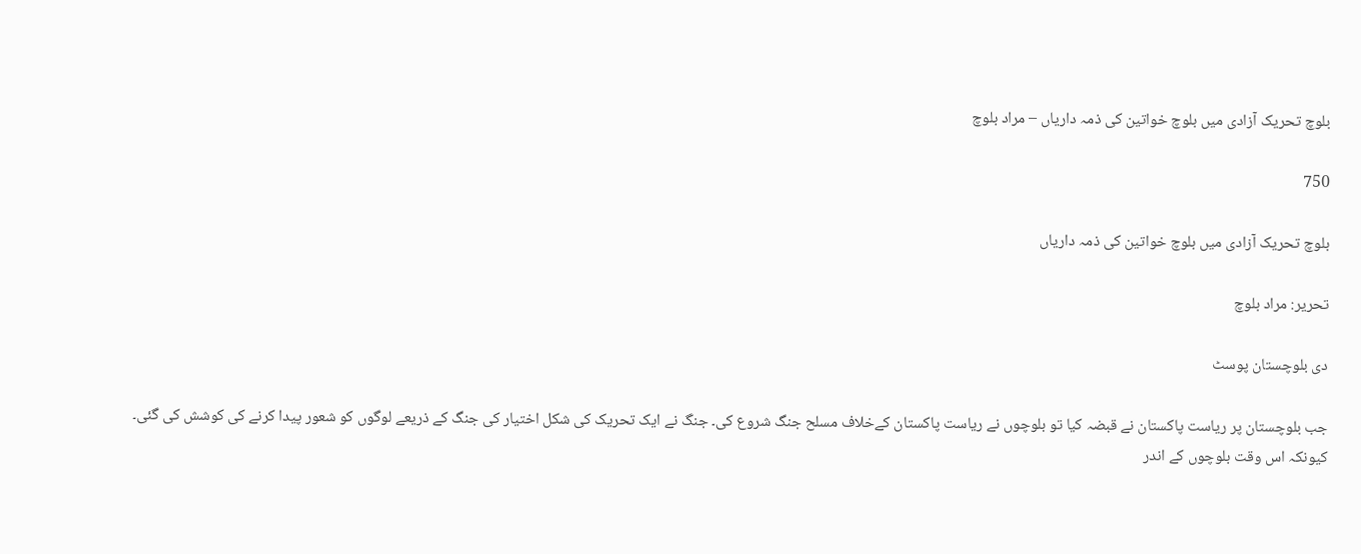بلوچ تحریک آزادی میں بلوچ خواتین کی ذمہ داریاں – مراد بلوچ

750

بلوچ تحریک آزادی میں بلوچ خواتین کی ذمہ داریاں

تحریر: مراد بلوچ

دی بلوچستان پوسٹ

جب بلوچستان پر ریاست پاکستان نے قبضہ کیا تو بلوچوں نے ریاست پاکستان کےخلاف مسلح جنگ شروع کی۔ جنگ نے ایک تحریک کی شکل اختیار کی جنگ کے ذریعے لوگوں کو شعور پیدا کرنے کی کوشش کی گئی۔ کیونکہ اس وقت بلوچوں کے اندر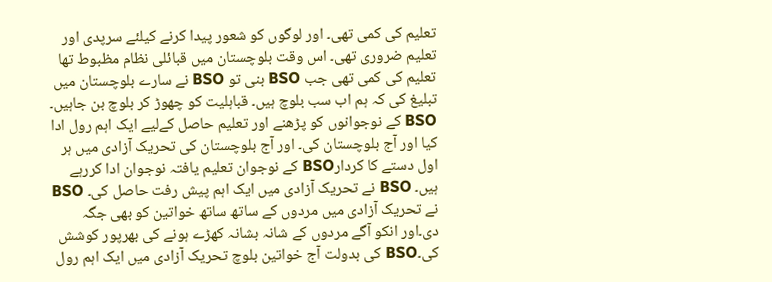تعلیم کی کمی تھی۔ اور لوگوں کو شعور پیدا کرنے کیلئے سرپدی اور تعلیم ضروری تھی۔ اس وقت بلوچستان میں قبائلی نظام مظبوط تھا تعلیم کی کمی تھی جب BSO بنی تو BSO نے سارے بلوچستان میں تبلیغ کی کہ ہم اب سب بلوچ ہیں۔ قباہلیت کو چھوڑ کر بلوچ بن جاہیں۔ BSO کے نوجوانوں کو پڑھنے اور تعلیم حاصل کےلیے ایک اہم رول ادا کیا اور آج بلوچستان کی۔ اور آج بلوچستان کی تحریک آزادی میں ہر اول دستے کا کردارBSO کے نوجوان تعلیم یافتہ نوجوان ادا کررہے ہیں۔ BSO نے تحریک آزادی میں ایک اہم پیش رفت حاصل کی۔ BSO نے تحریک آزادی میں مردوں کے ساتھ ساتھ خواتین کو بھی جگہ دی۔اور انکو آگے مردوں کے شانہ بشانہ کھڑے ہونے کی بھرپور کوشش کی۔BSO کی بدولت آج خواتین بلوچ تحریک آزادی میں ایک اہم رول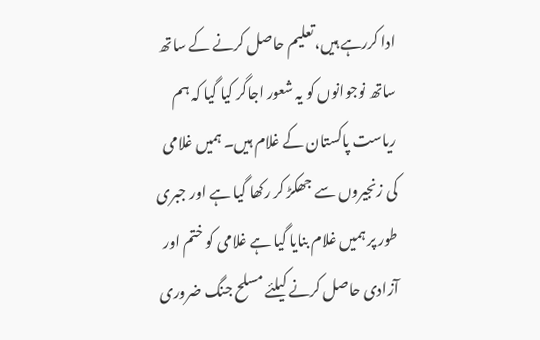ادا کررہے ہیں،تعلیم حاصل کرنے کے ساتھ ساتھ نوجوانوں کو یہ شعور اجاگر کیا گیا کہ ہم ریاست پاکستان کے غلام ہیں۔ ہمیں غلامی کی زنجیروں سے جھکڑ کر رکھا گیا ہے اور جبری طور پر ہمیں غلام بنایا گیا ہے غلامی کو ختم اور آزادی حاصل کرنے کیلئے مسلح جنگ ضروری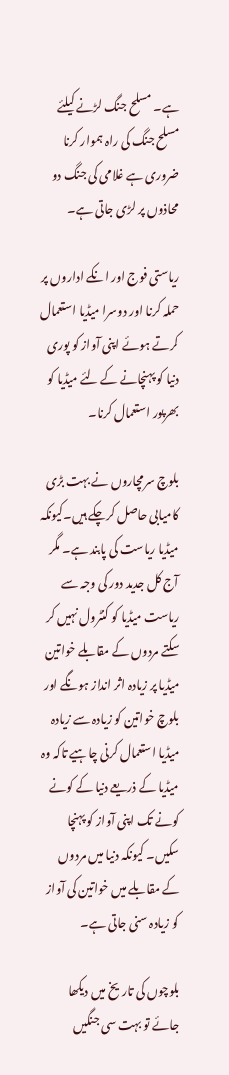ہے۔ مسلح جنگ لڑنے کیلئے مسلح جنگ کی راہ ہموار کرنا ضروری ہے غلامی کی جنگ دو محاذوں پر لڑی جاتی ہے۔

ریاستی فوج اور انکے اداروں پر حملہ کرنا اور دوسرا میڈیا استعمال کرتے ہوئے اپنی آواز کو پوری دنیا کو پہنچانے کے لئے میڈیا کو بھرپور استعمال کرنا۔

بلوچ سرمچاروں نے بہت بڑی کامیابی حاصل کرچکے ہیں۔کیونکہ میڈیا ریاست کی پابند ہے۔ مگر آج کل جدید دور کی وجہ سے ریاست میڈیا کو کنٹرول نہیں کر سکتے مردوں کے مقابلے خواتین میڈیا پر زیادہ اثر انداز ہونگے اور بلوچ خواتین کو زیادہ سے زیادہ میڈیا استعمال کرنی چاہیے تاکہ وہ میڈیا کے ذریعے دنیا کے کونے کونے تک اپنی آواز کو پہنچا سکیں۔ کیونکہ دنیا میں مردوں کے مقابلے میں خواتین کی آواز کو زیادہ سنی جاتی ہے۔

بلوچوں کی تاریخ میں دیکھا جائے تو بہت سی جنگیں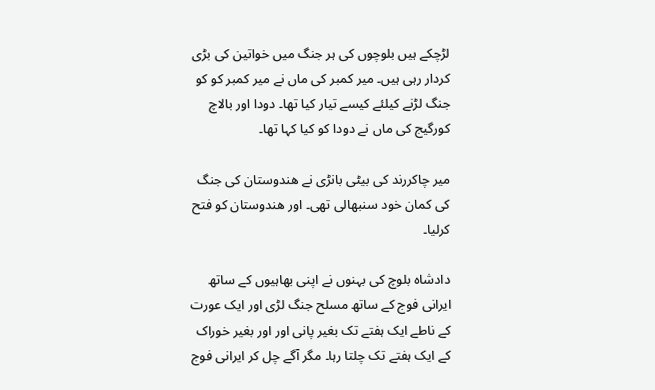لڑچکے ہیں بلوچوں کی ہر جنگ میں خواتین کی بڑی کردار رہی ہیں۔ میر کمبر کی ماں نے میر کمبر کو کو جنگ لڑنے کیلئے کیسے تیار کیا تھا۔ دودا اور بالاچ کورگیج کی ماں نے دودا کو کیا کہا تھا۔

میر چاکررند کی بیٹی بانڑی نے ھندوستان کی جنگ کی کمان خود سنبھالی تھی۔ اور ھندوستان کو فتح کرلیا۔

دادشاہ بلوچ کی بہنوں نے اپنی بھاہیوں کے ساتھ ایرانی فوج کے ساتھ مسلح جنگ لڑی اور ایک عورت کے ناطے ایک ہفتے تک بغیر پانی اور اور بغیر خوراک کے ایک ہفتے تک چلتا رہا۔ مگر آگے چل کر ایرانی فوج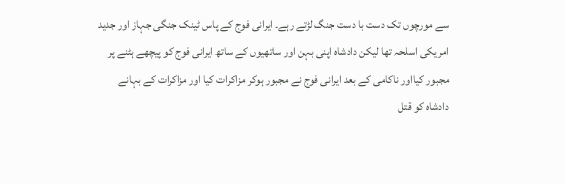سے مورچوں تک دست با دست جنگ لڑتے رہے۔ ایرانی فوج کے پاس ٹینک جنگی جہاز اور جدید امریکی اسلحہ تھا لیکن دادشاہ اپنی بہن اور ساتھیوں کے ساتھ ایرانی فوج کو پیچھے ہٹنے پر مجبور کیااور ناکامی کے بعد ایرانی فوج نے مجبور ہوکر مزاکرات کیا اور مزاکرات کے بہانے دادشاہ کو قتل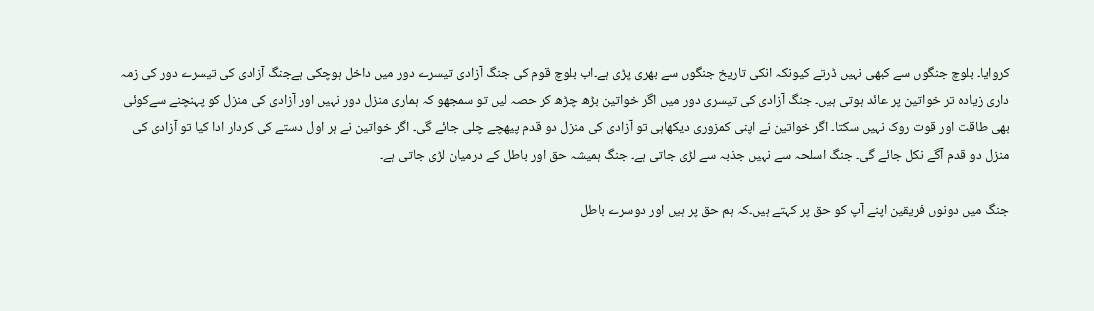کروایا۔ بلوچ جنگوں سے کبھی نہیں ڈرتے کیونکہ انکی تاریخ جنگوں سے بھری پڑی ہے۔اب بلوچ قوم کی جنگ آزادی تیسرے دور میں داخل ہوچکی ہےجنگ آزادی کی تیسرے دور کی زمہ داری زیادہ تر خواتین پر عائد ہوتی ہیں۔ جنگ آزادی کی تیسری دور میں اگر خواتین بڑھ چڑھ کر حصہ لیں تو سمجھو کہ ہماری منزل دور نہیں اور آزادی کی منزل کو پہنچنے سےکوئی بھی طاقت اور قوت روک نہیں سکتا۔ اگر خواتین نے اپنی کمزوری دیکھاہی تو آزادی کی منزل دو قدم پیھچے چلی جائے گی۔ اگر خواتین نے ہر اول دستے کی کردار ادا کیا تو آزادی کی منزل دو قدم آگے نکل جائے گی۔ جنگ اسلحہ سے نہیں جذبہ سے لڑی جاتی ہے۔ جنگ ہمیشہ حق اور باطل کے درمیان لڑی جاتی ہے۔

جنگ میں دونوں فریقین اپنے آپ کو حق پر کہتے ہیں۔کہ ہم حق پر ہیں اور دوسرے باطل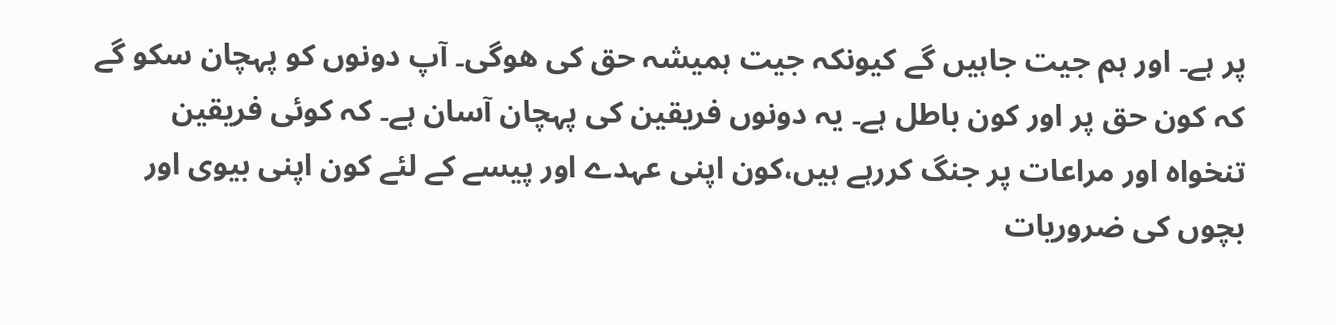پر ہے۔ اور ہم جیت جاہیں گے کیونکہ جیت ہمیشہ حق کی ھوگی۔ آپ دونوں کو پہچان سکو گے کہ کون حق پر اور کون باطل ہے۔ یہ دونوں فریقین کی پہچان آسان ہے۔ کہ کوئی فریقین تنخواہ اور مراعات پر جنگ کررہے ہیں،کون اپنی عہدے اور پیسے کے لئے کون اپنی بیوی اور بچوں کی ضروریات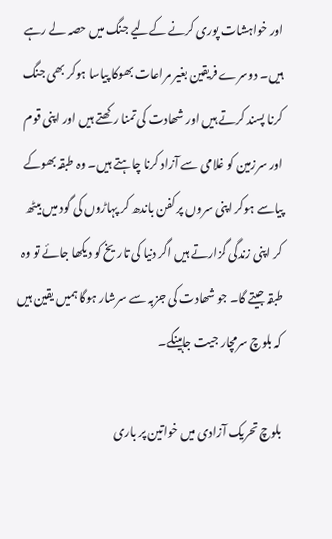اور خواہشات پوری کرنے کےلیے جنگ میں حصہ لے رہے ہیں۔ دوسرے فریقین بغیر مراعات بھوکا پیاسا ہوکر بھی جنگ کرنا پسند کرتے ہیں اور شھادت کی تمنا رکھتے ہیں اور اپنی قوم اور سرزمین کو غلامی سے آزاد کرنا چاہتے ہیں۔ وہ طبقہ بھوکے پیاسے ہوکر اپنی سروں پر کفن باندھ کر پہاڑوں کی گود میں بیٹھ کر اپنی زندگی گزارتے ہیں اگر دنیا کی تاریخ کو دیکھا جائے تو وہ طبقہ جیتے گا۔ جو شھادت کی جزبہ سے سرشار ہوگا ہمیں یقین ہیں کہ بلوچ سرمچار جیت جاہینگے۔

بلوچ تحریک آزادی میں خواتین پر باری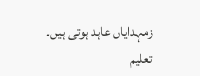زمہدایاں عاہد ہوتی ہیں۔
تعلیم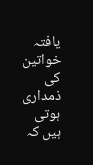یافتہ خواتین کی ذمداری ہوتی ہیں کہ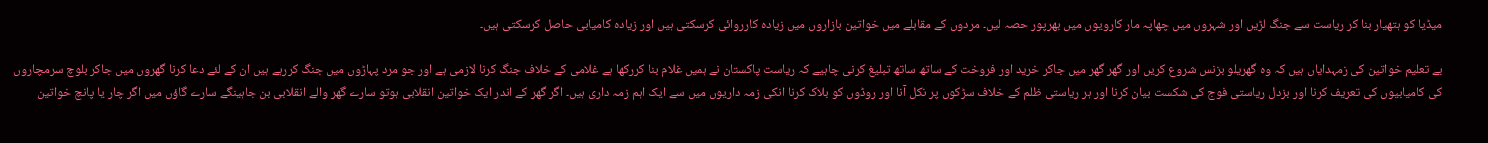میڈیا کو ہتھیار بنا کر ریاست سے جنگ لڑیں اور شہروں میں چھاپہ مار کارویوں میں بھرپور حصہ لیں۔ مردوں کے مقابلے میں خواتین بازاروں میں زیادہ کارروائی کرسکتی ہیں اور زیادہ کامیابی حاصل کرسکتی ہیں۔

بے تعلیم خواتین کی زمہدایاں ہیں کہ وہ گھریلو بزنس شروع کریں اور گھر گھر میں جاکر خرید اور فروخت کے ساتھ ساتھ تبلیغ کرنی چاہیے کہ ریاست پاکستان نے ہمیں غلام بنا کررکھا ہے غلامی کے خلاف جنگ کرنا لازمی ہے اور جو مرد پہاڑوں میں جنگ کررہے ہیں ان کے لئے دعا کرنا گھروں میں جاکر بلوچ سرمچاروں کی کامیابیوں کی تعریف کرنا اور بزدل ریاستی فوج کی شکست بیان کرنا اور ہر ریاستی ظلم کے خلاف سڑکوں پر نکل آنا اور روڈوں کو بلاک کرنا انکی زمہ داریوں میں سے ایک اہم زمہ داری ہیں۔ اگر گھر کے اندر ایک خواتین انقلابی ہوتو سارے گھر والے انقلابی بن جاہینگے سارے گاؤں میں اگر چار یا پانچ خواتین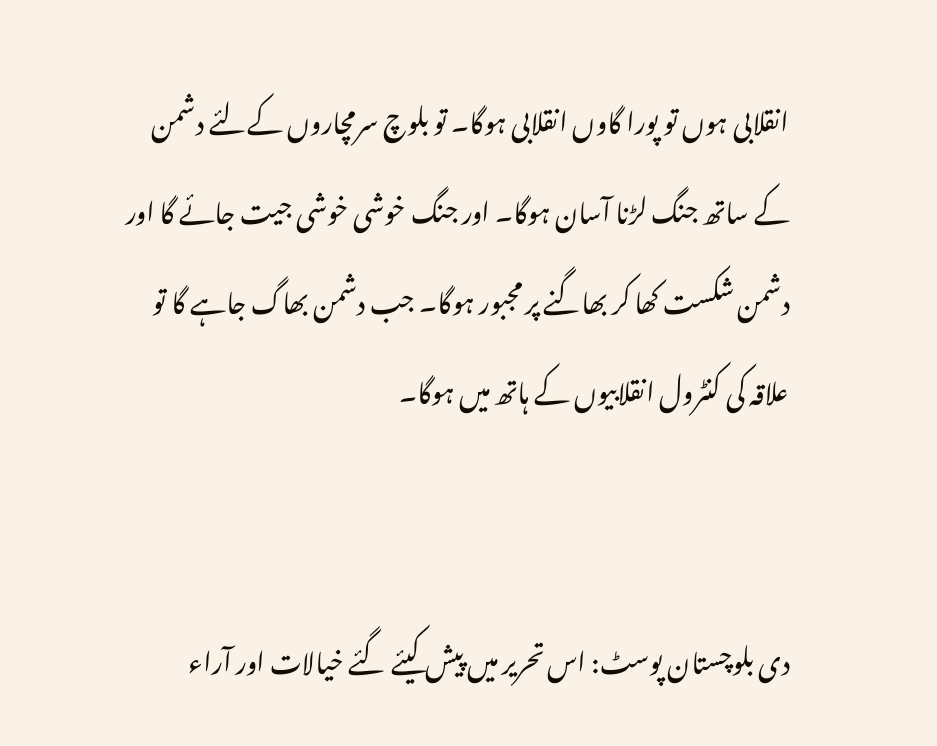انقلابی ہوں تو پورا گاوں انقلابی ہوگا۔ تو بلوچ سرمچاروں کےلئے دشمن کے ساتھ جنگ لڑنا آسان ہوگا۔ اور جنگ خوشی خوشی جیت جائے گا اور دشمن شکست کھا کر بھاگنے پر مجبور ہوگا۔ جب دشمن بھاگ جاہے گا تو علاقہ کی کنٹرول انقلابیوں کے ہاتھ میں ہوگا۔


دی بلوچستان پوسٹ: اس تحریر میں پیش کیئے گئے خیالات اور آراء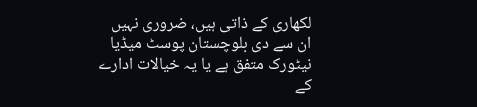لکھاری کے ذاتی ہیں، ضروری نہیں ان سے دی بلوچستان پوسٹ میڈیا نیٹورک متفق ہے یا یہ خیالات ادارے کے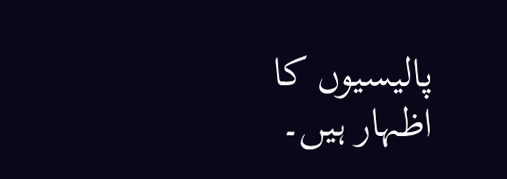پالیسیوں کا اظہار ہیں۔